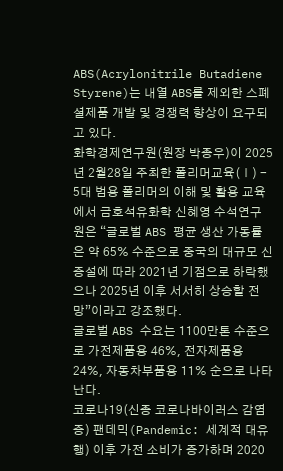ABS(Acrylonitrile Butadiene Styrene)는 내열 ABS를 제외한 스폐셜제품 개발 및 경쟁력 향상이 요구되고 있다.
화학경제연구원(원장 박종우)이 2025년 2월28일 주최한 폴리머교육(Ⅰ) - 5대 범용 폴리머의 이해 및 활용 교육에서 금호석유화학 신혜영 수석연구원은 “글로벌 ABS 평균 생산 가동률은 약 65% 수준으로 중국의 대규모 신증설에 따라 2021년 기점으로 하락했으나 2025년 이후 서서히 상승할 전망”이라고 강조했다.
글로벌 ABS 수요는 1100만톤 수준으로 가전제품용 46%, 전자제품용 24%, 자동차부품용 11% 순으로 나타난다.
코로나19(신종 코로나바이러스 감염증) 팬데믹(Pandemic: 세계적 대유행) 이후 가전 소비가 증가하며 2020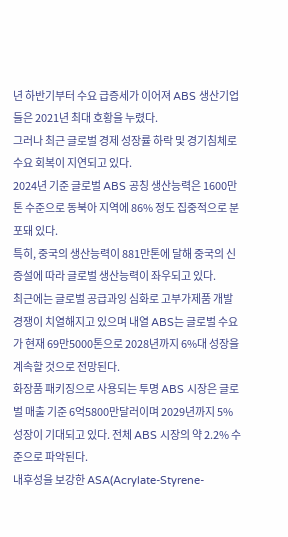년 하반기부터 수요 급증세가 이어져 ABS 생산기업들은 2021년 최대 호황을 누렸다.
그러나 최근 글로벌 경제 성장률 하락 및 경기침체로 수요 회복이 지연되고 있다.
2024년 기준 글로벌 ABS 공칭 생산능력은 1600만톤 수준으로 동북아 지역에 86% 정도 집중적으로 분포돼 있다.
특히, 중국의 생산능력이 881만톤에 달해 중국의 신증설에 따라 글로벌 생산능력이 좌우되고 있다.
최근에는 글로벌 공급과잉 심화로 고부가제품 개발 경쟁이 치열해지고 있으며 내열 ABS는 글로벌 수요가 현재 69만5000톤으로 2028년까지 6%대 성장을 계속할 것으로 전망된다.
화장품 패키징으로 사용되는 투명 ABS 시장은 글로벌 매출 기준 6억5800만달러이며 2029년까지 5% 성장이 기대되고 있다. 전체 ABS 시장의 약 2.2% 수준으로 파악된다.
내후성을 보강한 ASA(Acrylate-Styrene-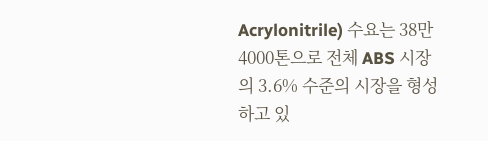Acrylonitrile) 수요는 38만4000톤으로 전체 ABS 시장의 3.6% 수준의 시장을 형성하고 있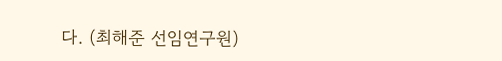다. (최해준 선임연구원)